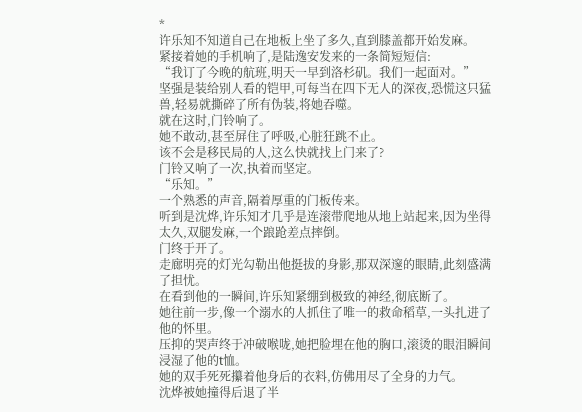*
许乐知不知道自己在地板上坐了多久,直到膝盖都开始发麻。
紧接着她的手机响了,是陆逸安发来的一条简短短信:
“我订了今晚的航班,明天一早到洛杉矶。我们一起面对。”
坚强是装给别人看的铠甲,可每当在四下无人的深夜,恐慌这只猛兽,轻易就撕碎了所有伪装,将她吞噬。
就在这时,门铃响了。
她不敢动,甚至屏住了呼吸,心脏狂跳不止。
该不会是移民局的人,这么快就找上门来了?
门铃又响了一次,执着而坚定。
“乐知。”
一个熟悉的声音,隔着厚重的门板传来。
听到是沈烨,许乐知才几乎是连滚带爬地从地上站起来,因为坐得太久,双腿发麻,一个踉跄差点摔倒。
门终于开了。
走廊明亮的灯光勾勒出他挺拔的身影,那双深邃的眼睛,此刻盛满了担忧。
在看到他的一瞬间,许乐知紧绷到极致的神经,彻底断了。
她往前一步,像一个溺水的人抓住了唯一的救命稻草,一头扎进了他的怀里。
压抑的哭声终于冲破喉咙,她把脸埋在他的胸口,滚烫的眼泪瞬间浸湿了他的t恤。
她的双手死死攥着他身后的衣料,仿佛用尽了全身的力气。
沈烨被她撞得后退了半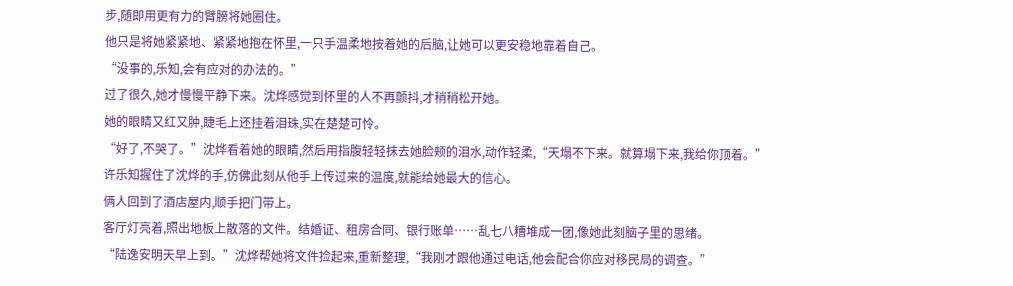步,随即用更有力的臂膀将她圈住。
他只是将她紧紧地、紧紧地抱在怀里,一只手温柔地按着她的后脑,让她可以更安稳地靠着自己。
“没事的,乐知,会有应对的办法的。”
过了很久,她才慢慢平静下来。沈烨感觉到怀里的人不再颤抖,才稍稍松开她。
她的眼睛又红又肿,睫毛上还挂着泪珠,实在楚楚可怜。
“好了,不哭了。”沈烨看着她的眼睛,然后用指腹轻轻抹去她脸颊的泪水,动作轻柔,“天塌不下来。就算塌下来,我给你顶着。”
许乐知握住了沈烨的手,仿佛此刻从他手上传过来的温度,就能给她最大的信心。
俩人回到了酒店屋内,顺手把门带上。
客厅灯亮着,照出地板上散落的文件。结婚证、租房合同、银行账单……乱七八糟堆成一团,像她此刻脑子里的思绪。
“陆逸安明天早上到。”沈烨帮她将文件捡起来,重新整理,“我刚才跟他通过电话,他会配合你应对移民局的调查。”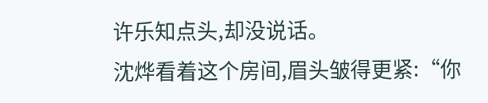许乐知点头,却没说话。
沈烨看着这个房间,眉头皱得更紧:“你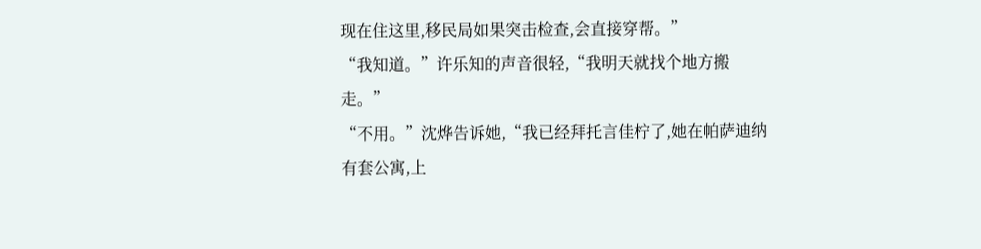现在住这里,移民局如果突击检查,会直接穿帮。”
“我知道。”许乐知的声音很轻,“我明天就找个地方搬走。”
“不用。”沈烨告诉她,“我已经拜托言佳柠了,她在帕萨迪纳有套公寓,上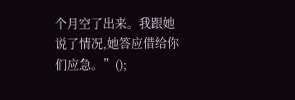个月空了出来。我跟她说了情况,她答应借给你们应急。”();